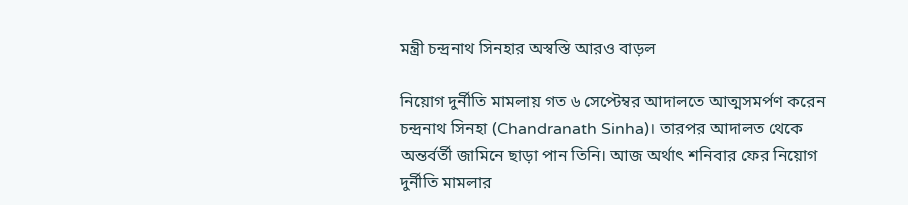মন্ত্রী চন্দ্রনাথ সিনহার অস্বস্তি আরও বাড়ল

নিয়োগ দুর্নীতি মামলায় গত ৬ সেপ্টেম্বর আদালতে আত্মসমর্পণ করেন চন্দ্রনাথ সিনহা (Chandranath Sinha)। তারপর আদালত থেকে অন্তর্বর্তী জামিনে ছাড়া পান তিনি। আজ অর্থাৎ শনিবার ফের নিয়োগ দুর্নীতি মামলার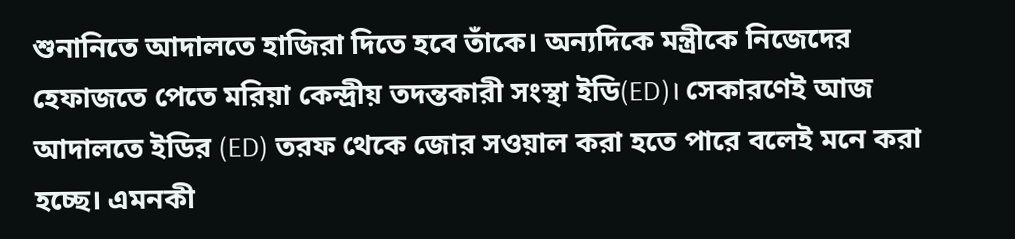শুনানিতে আদালতে হাজিরা দিতে হবে তাঁকে। অন্যদিকে মন্ত্রীকে নিজেদের হেফাজতে পেতে মরিয়া কেন্দ্রীয় তদন্তকারী সংস্থা ইডি(ED)। সেকারণেই আজ আদালতে ইডির (ED) তরফ থেকে জোর সওয়াল করা হতে পারে বলেই মনে করা হচ্ছে। এমনকী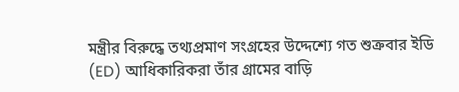মন্ত্রীর বিরুদ্ধে তথ্যপ্রমাণ সংগ্রহের উদ্দেশ্যে গত শুক্রবার ইডি (ED) আধিকারিকরা তাঁর গ্রামের বাড়ি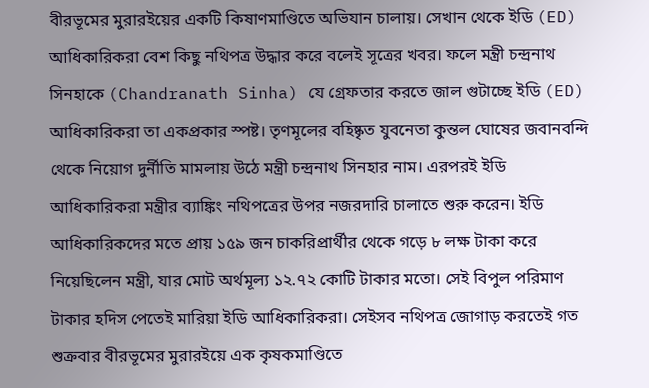বীরভূমের মুরারইয়ের একটি কিষাণমাণ্ডিতে অভিযান চালায়। সেখান থেকে ইডি (ED) আধিকারিকরা বেশ কিছু নথিপত্র উদ্ধার করে বলেই সূত্রের খবর। ফলে মন্ত্রী চন্দ্রনাথ সিনহাকে (Chandranath Sinha) যে গ্রেফতার করতে জাল গুটাচ্ছে ইডি (ED) আধিকারিকরা তা একপ্রকার স্পষ্ট। তৃণমূলের বহিষ্কৃত যুবনেতা কুন্তল ঘোষের জবানবন্দি থেকে নিয়োগ দুর্নীতি মামলায় উঠে মন্ত্রী চন্দ্রনাথ সিনহার নাম। এরপরই ইডি আধিকারিকরা মন্ত্রীর ব্যাঙ্কিং নথিপত্রের উপর নজরদারি চালাতে শুরু করেন। ইডি আধিকারিকদের মতে প্রায় ১৫৯ জন চাকরিপ্রার্থীর থেকে গড়ে ৮ লক্ষ টাকা করে নিয়েছিলেন মন্ত্রী, যার মোট অর্থমূল্য ১২.৭২ কোটি টাকার মতো। সেই বিপুল পরিমাণ টাকার হদিস পেতেই মারিয়া ইডি আধিকারিকরা। সেইসব নথিপত্র জোগাড় করতেই গত শুক্রবার বীরভূমের মুরারইয়ে এক কৃষকমাণ্ডিতে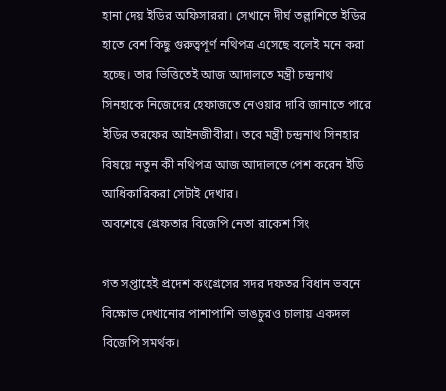হানা দেয় ইডির অফিসাররা। সেখানে দীর্ঘ তল্লাশিতে ইডির হাতে বেশ কিছু গুরুত্বপূর্ণ নথিপত্র এসেছে বলেই মনে করা হচ্ছে। তার ভিত্তিতেই আজ আদালতে মন্ত্রী চন্দ্রনাথ সিনহাকে নিজেদের হেফাজতে নেওয়ার দাবি জানাতে পারে ইডির তরফের আইনজীবীরা। তবে মন্ত্রী চন্দ্রনাথ সিনহার বিষয়ে নতুন কী নথিপত্র আজ আদালতে পেশ করেন ইডি আধিকারিকরা সেটাই দেখার।
অবশেষে গ্রেফতার বিজেপি নেতা রাকেশ সিং

গত সপ্তাহেই প্রদেশ কংগ্রেসের সদর দফতর বিধান ভবনে বিক্ষোভ দেখানোর পাশাপাশি ভাঙচুরও চালায় একদল বিজেপি সমর্থক।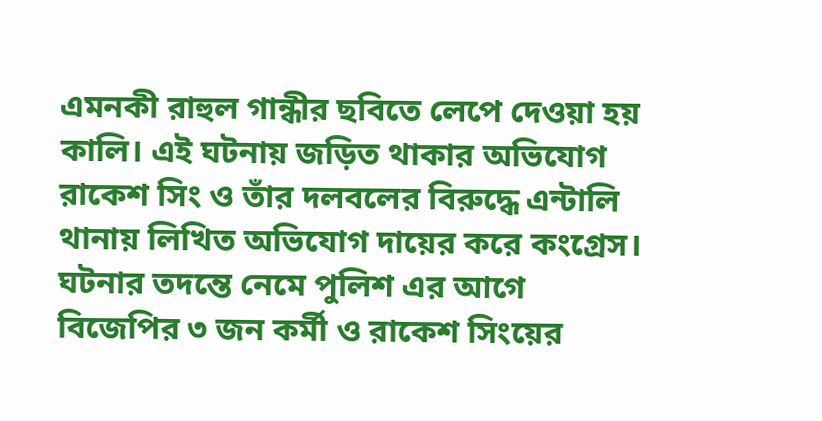এমনকী রাহুল গান্ধীর ছবিতে লেপে দেওয়া হয় কালি। এই ঘটনায় জড়িত থাকার অভিযোগ রাকেশ সিং ও তাঁর দলবলের বিরুদ্ধে এন্টালি থানায় লিখিত অভিযোগ দায়ের করে কংগ্রেস। ঘটনার তদন্তে নেমে পুলিশ এর আগে বিজেপির ৩ জন কর্মী ও রাকেশ সিংয়ের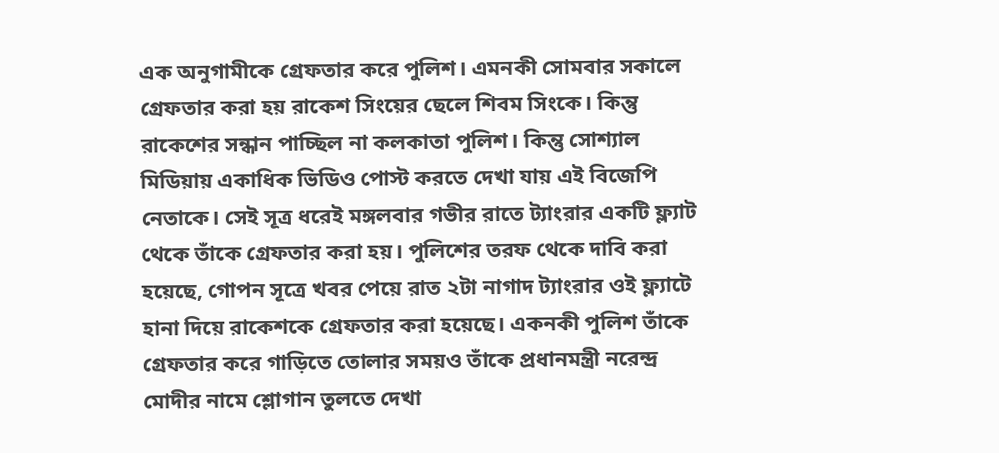এক অনুগামীকে গ্রেফতার করে পুলিশ। এমনকী সোমবার সকালে গ্রেফতার করা হয় রাকেশ সিংয়ের ছেলে শিবম সিংকে। কিন্তু রাকেশের সন্ধান পাচ্ছিল না কলকাতা পুলিশ। কিন্তু সোশ্যাল মিডিয়ায় একাধিক ভিডিও পোস্ট করতে দেখা যায় এই বিজেপি নেতাকে। সেই সূত্র ধরেই মঙ্গলবার গভীর রাতে ট্যাংরার একটি ফ্ল্যাট থেকে তাঁকে গ্রেফতার করা হয়। পুলিশের তরফ থেকে দাবি করা হয়েছে, গোপন সূত্রে খবর পেয়ে রাত ২টা নাগাদ ট্যাংরার ওই ফ্ল্যাটে হানা দিয়ে রাকেশকে গ্রেফতার করা হয়েছে। একনকী পুলিশ তাঁকে গ্রেফতার করে গাড়িতে তোলার সময়ও তাঁকে প্রধানমন্ত্রী নরেন্দ্র মোদীর নামে শ্লোগান তুলতে দেখা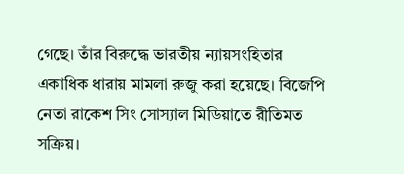গেছে। তাঁর বিরুদ্ধে ভারতীয় ন্যায়সংহিতার একাধিক ধারায় মামলা রুজু করা হয়েছে। বিজেপি নেতা রাকেশ সিং সোস্যাল মিডিয়াতে রীতিমত সক্রিয়।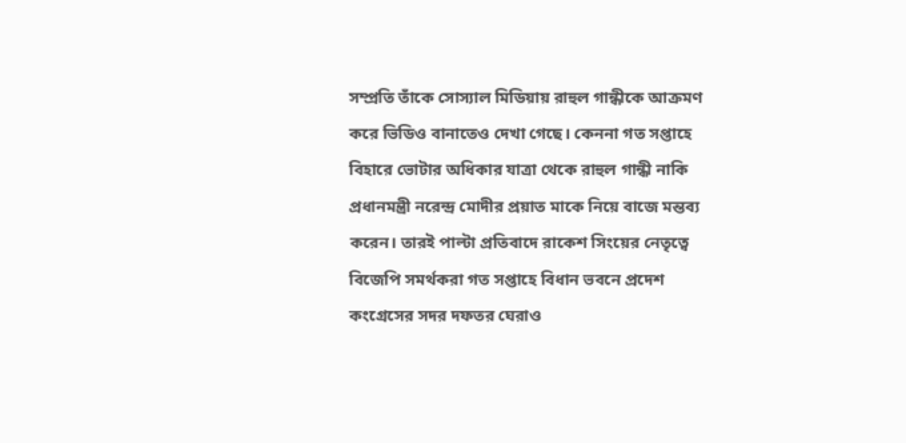সম্প্রতি তাঁকে সোস্যাল মিডিয়ায় রাহুল গান্ধীকে আক্রমণ করে ভিডিও বানাতেও দেখা গেছে। কেননা গত সপ্তাহে বিহারে ভোটার অধিকার যাত্রা থেকে রাহুল গান্ধী নাকি প্রধানমন্ত্রী নরেন্দ্র মোদীর প্রয়াত মাকে নিয়ে বাজে মন্তব্য করেন। তারই পাল্টা প্রতিবাদে রাকেশ সিংয়ের নেতৃত্বে বিজেপি সমর্থকরা গত সপ্তাহে বিধান ভবনে প্রদেশ কংগ্রেসের সদর দফতর ঘেরাও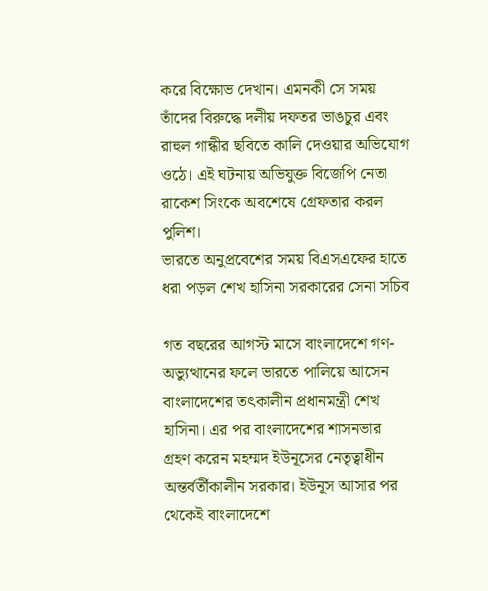করে বিক্ষোভ দেখান। এমনকী সে সময় তাঁদের বিরুদ্ধে দলীয় দফতর ভাঙচুর এবং রাহুল গান্ধীর ছবিতে কালি দেওয়ার অভিযোগ ওঠে। এই ঘটনায় অভিযুক্ত বিজেপি নেতা রাকেশ সিংকে অবশেষে গ্রেফতার করল পুলিশ।
ভারতে অনুপ্রবেশের সময় বিএসএফের হাতে ধরা পড়ল শেখ হাসিনা সরকারের সেনা সচিব

গত বছরের আগস্ট মাসে বাংলাদেশে গণ-অভ্যুত্থানের ফলে ভারতে পালিয়ে আসেন বাংলাদেশের তৎকালীন প্রধানমন্ত্রী শেখ হাসিনা। এর পর বাংলাদেশের শাসনভার গ্রহণ করেন মহম্মদ ইউনূসের নেতৃত্বাধীন অন্তর্বর্তীকালীন সরকার। ইউনূস আসার পর থেকেই বাংলাদেশে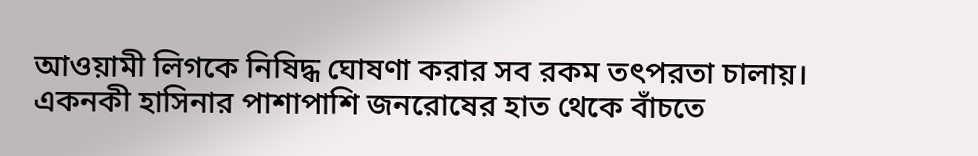আওয়ামী লিগকে নিষিদ্ধ ঘোষণা করার সব রকম তৎপরতা চালায়। একনকী হাসিনার পাশাপাশি জনরোষের হাত থেকে বাঁচতে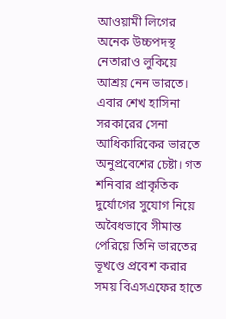আওয়ামী লিগের অনেক উচ্চপদস্থ নেতারাও লুকিয়ে আশ্রয় নেন ভারতে। এবার শেখ হাসিনা সরকারের সেনা আধিকারিকের ভারতে অনুপ্রবেশের চেষ্টা। গত শনিবার প্রাকৃতিক দুর্যোগের সুযোগ নিয়ে অবৈধভাবে সীমান্ত পেরিয়ে তিনি ভারতের ভূখণ্ডে প্রবেশ করার সময় বিএসএফের হাতে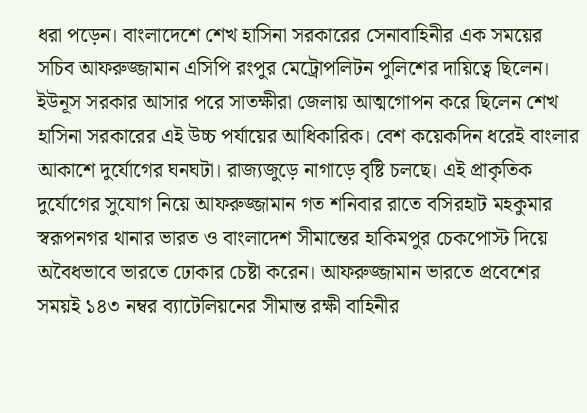ধরা পড়েন। বাংলাদেশে শেখ হাসিনা সরকারের সেনাবাহিনীর এক সময়ের সচিব আফরুজ্জামান এসিপি রংপুর মেট্রোপলিটন পুলিশের দায়িত্বে ছিলেন। ইউনূস সরকার আসার পরে সাতক্ষীরা জেলায় আত্মগোপন করে ছিলেন শেখ হাসিনা সরকারের এই উচ্চ পর্যায়ের আধিকারিক। বেশ কয়েকদিন ধরেই বাংলার আকাশে দুর্যোগের ঘনঘটা। রাজ্যজুড়ে নাগাড়ে বৃষ্টি চলছে। এই প্রাকৃতিক দুর্যোগের সুযোগ নিয়ে আফরুজ্জামান গত শনিবার রাতে বসিরহাট মহকুমার স্বরূপনগর থানার ভারত ও বাংলাদেশ সীমান্তের হাকিমপুর চেকপোস্ট দিয়ে অবৈধভাবে ভারতে ঢোকার চেষ্টা করেন। আফরুজ্জামান ভারতে প্রবেশের সময়ই ১৪৩ নম্বর ব্যাটেলিয়নের সীমান্ত রক্ষী বাহিনীর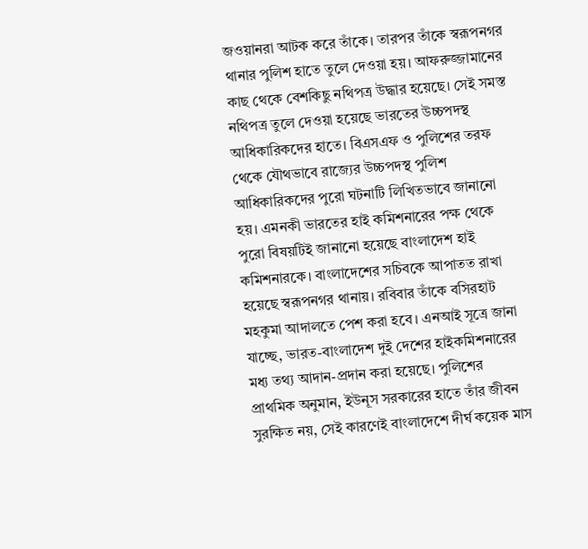জওয়ানরা আটক করে তাঁকে। তারপর তাঁকে স্বরূপনগর থানার পুলিশ হাতে তুলে দেওয়া হয়। আফরুজ্জামানের কাছ থেকে বেশকিছু নথিপত্র উদ্ধার হয়েছে। সেই সমস্ত নথিপত্র তুলে দেওয়া হয়েছে ভারতের উচ্চপদস্থ আধিকারিকদের হাতে। বিএসএফ ও পুলিশের তরফ থেকে যৌথভাবে রাজ্যের উচ্চপদস্থ পুলিশ আধিকারিকদের পুরো ঘটনাটি লিখিতভাবে জানানো হয়। এমনকী ভারতের হাই কমিশনারের পক্ষ থেকে পুরো বিষয়টিই জানানো হয়েছে বাংলাদেশ হাই কমিশনারকে। বাংলাদেশের সচিবকে আপাতত রাখা হয়েছে স্বরূপনগর থানায়। রবিবার তাঁকে বসিরহাট মহকুমা আদালতে পেশ করা হবে। এনআই সূত্রে জানা যাচ্ছে, ভারত-বাংলাদেশ দুই দেশের হাইকমিশনারের মধ্য তথ্য আদান-প্রদান করা হয়েছে। পুলিশের প্রাথমিক অনুমান, ইউনূস সরকারের হাতে তাঁর জীবন সুরক্ষিত নয়, সেই কারণেই বাংলাদেশে দীর্ঘ কয়েক মাস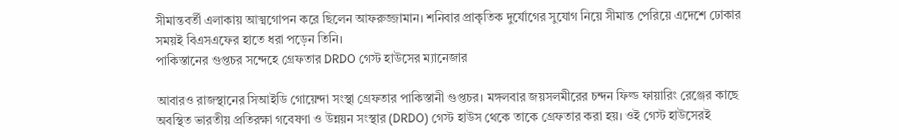সীমান্তবর্তী এলাকায় আত্মগোপন করে ছিলেন আফরুজ্জামান। শনিবার প্রাকৃতিক দুর্যোগের সুযোগ নিয়ে সীমান্ত পেরিয়ে এদেশে ঢোকার সময়ই বিএসএফের হাতে ধরা পড়েন তিনি।
পাকিস্তানের গুপ্তচর সন্দেহে গ্রেফতার DRDO গেস্ট হাউসের ম্যানেজার

আবারও রাজস্থানের সিআইডি গোয়েন্দা সংস্থা গ্রেফতার পাকিস্তানী গুপ্তচর। মঙ্গলবার জয়সলমীরের চন্দন ফিল্ড ফায়ারিং রেঞ্জের কাছে অবস্থিত ভারতীয় প্রতিরক্ষা গবেষণা ও উন্নয়ন সংস্থার (DRDO) গেস্ট হাউস থেকে তাকে গ্রেফতার করা হয়। ওই গেস্ট হাউসেরই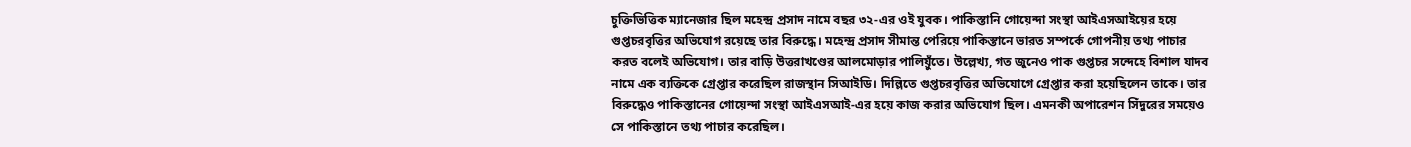চুক্তিভিত্তিক ম্যানেজার ছিল মহেন্দ্র প্রসাদ নামে বছর ৩২-এর ওই যুবক। পাকিস্তানি গোয়েন্দা সংস্থা আইএসআইয়ের হয়ে গুপ্তচরবৃত্তির অভিযোগ রয়েছে তার বিরুদ্ধে। মহেন্দ্র প্রসাদ সীমান্ত পেরিয়ে পাকিস্তানে ভারত সম্পর্কে গোপনীয় তথ্য পাচার করত বলেই অভিযোগ। তার বাড়ি উত্তরাখণ্ডের আলমোড়ার পালিয়ুঁতে। উল্লেখ্য, গত জুনেও পাক গুপ্তচর সন্দেহে বিশাল যাদব নামে এক ব্যক্তিকে গ্রেপ্তার করেছিল রাজস্থান সিআইডি। দিল্লিতে গুপ্তচরবৃত্তির অভিযোগে গ্রেপ্তার করা হয়েছিলেন তাকে। তার বিরুদ্ধেও পাকিস্তানের গোয়েন্দা সংস্থা আইএসআই-এর হয়ে কাজ করার অভিযোগ ছিল। এমনকী অপারেশন সিঁদুরের সময়েও সে পাকিস্তানে তথ্য পাচার করেছিল।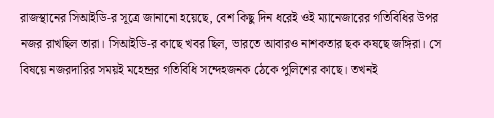রাজস্থানের সিআইডি-র সূত্রে জানানো হয়েছে, বেশ কিছু দিন ধরেই ওই ম্যানেজারের গতিবিধির উপর নজর রাখছিল তারা। সিআইডি-র কাছে খবর ছিল, ভারতে আবারও নাশকতার ছক কষছে জঙ্গিরা। সে বিষয়ে নজরদারির সময়ই মহেন্দ্রর গতিবিধি সন্দেহজনক ঠেকে পুলিশের কাছে। তখনই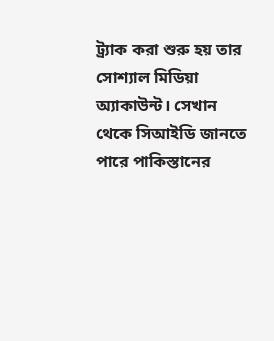ট্র্যাক করা শুরু হয় তার সোশ্যাল মিডিয়া অ্যাকাউন্ট। সেখান থেকে সিআইডি জানতে পারে পাকিস্তানের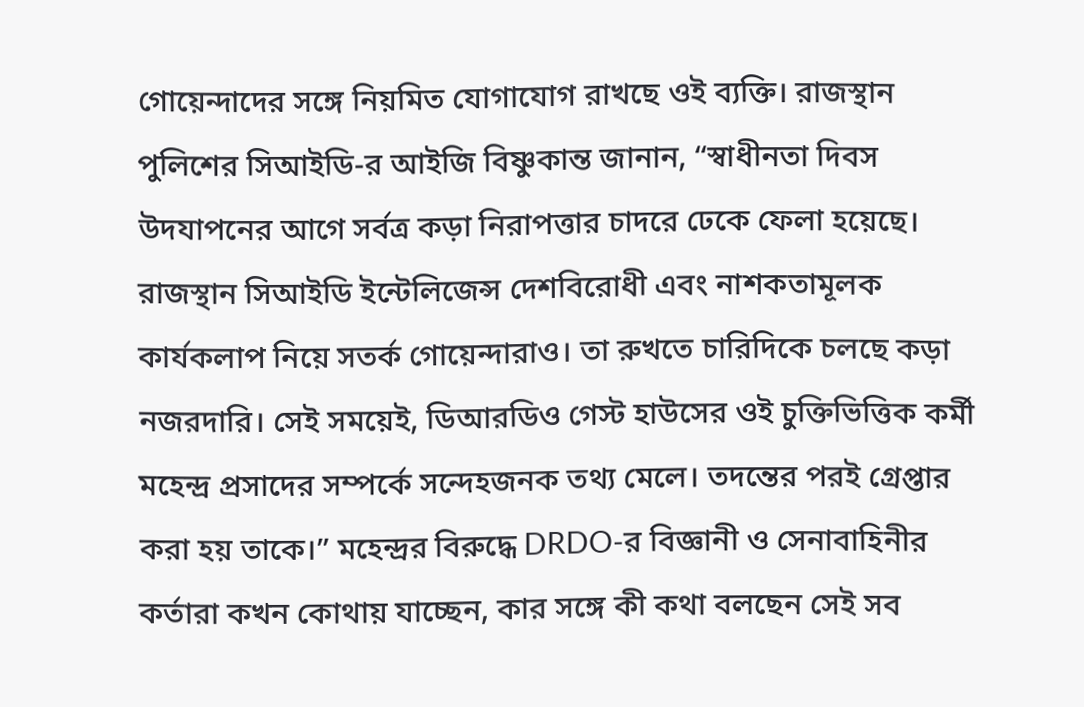গোয়েন্দাদের সঙ্গে নিয়মিত যোগাযোগ রাখছে ওই ব্যক্তি। রাজস্থান পুলিশের সিআইডি-র আইজি বিষ্ণুকান্ত জানান, “স্বাধীনতা দিবস উদযাপনের আগে সর্বত্র কড়া নিরাপত্তার চাদরে ঢেকে ফেলা হয়েছে। রাজস্থান সিআইডি ইন্টেলিজেন্স দেশবিরোধী এবং নাশকতামূলক কার্যকলাপ নিয়ে সতর্ক গোয়েন্দারাও। তা রুখতে চারিদিকে চলছে কড়া নজরদারি। সেই সময়েই, ডিআরডিও গেস্ট হাউসের ওই চুক্তিভিত্তিক কর্মী মহেন্দ্র প্রসাদের সম্পর্কে সন্দেহজনক তথ্য মেলে। তদন্তের পরই গ্রেপ্তার করা হয় তাকে।” মহেন্দ্রর বিরুদ্ধে DRDO-র বিজ্ঞানী ও সেনাবাহিনীর কর্তারা কখন কোথায় যাচ্ছেন, কার সঙ্গে কী কথা বলছেন সেই সব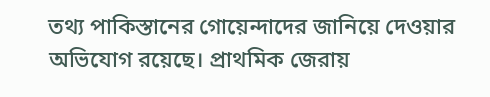তথ্য পাকিস্তানের গোয়েন্দাদের জানিয়ে দেওয়ার অভিযোগ রয়েছে। প্রাথমিক জেরায়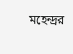মহেন্দ্রর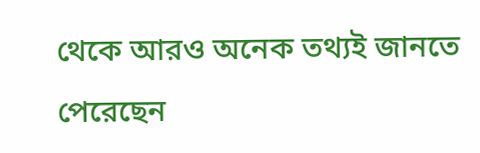থেকে আরও অনেক তথ্যই জানতে পেরেছেন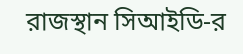রাজস্থান সিআইডি-র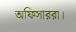অফিসাররা।